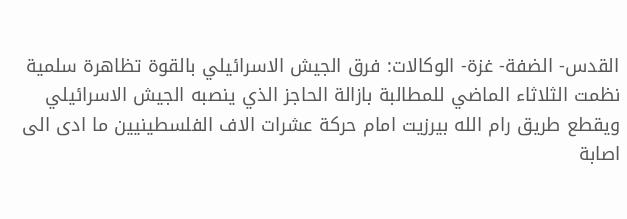القدس- الضفة- غزة- الوكالات: فرق الجيش الاسرائيلي بالقوة تظاهرة سلمية نظمت الثلاثاء الماضي للمطالبة بازالة الحاجز الذي ينصبه الجيش الاسرائيلي ويقطع طريق رام الله بيرزيت امام حركة عشرات الاف الفلسطينيين ما ادى الى اصابة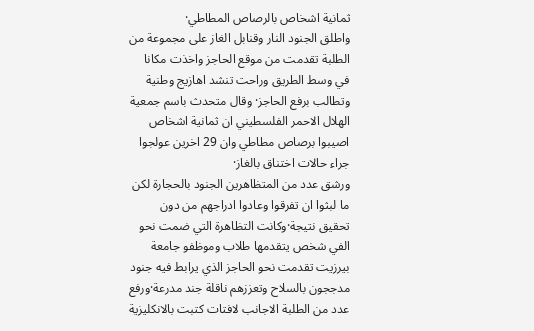ثمانية اشخاص بالرصاص المطاطي·
واطلق الجنود النار وقنابل الغاز على مجموعة من الطلبة تقدمت من موقع الحاجز واخذت مكانا في وسط الطريق وراحت تنشد اهازيج وطنية وتطالب برفع الحاجز· وقال متحدث باسم جمعية الهلال الاحمر الفلسطيني ان ثمانية اشخاص اصيبوا برصاص مطاطي وان 29 اخرين عولجوا جراء حالات اختناق بالغاز·
ورشق عدد من المتظاهرين الجنود بالحجارة لكن ما لبثوا ان تفرقوا وعادوا ادراجهم من دون تحقيق نتيجة·وكانت التظاهرة التي ضمت نحو الفي شخص يتقدمها طلاب وموظفو جامعة بيرزيت تقدمت نحو الحاجز الذي يرابط فيه جنود مدججون بالسلاح وتعززهم ناقلة جند مدرعة·ورفع عدد من الطلبة الاجانب لافتات كتبت بالانكليزية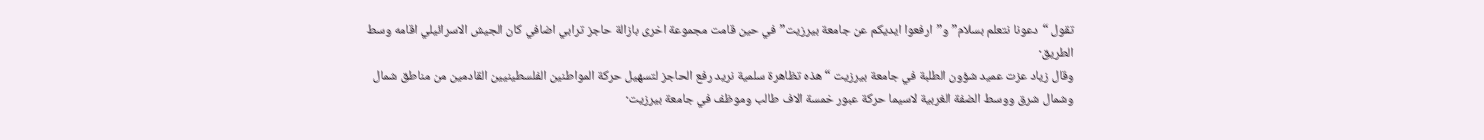تقول “دعونا نتعلم بسلام” و”ارفعوا ايديكم عن جامعة بيرزيت” في حين قامت مجموعة اخرى بازالة حاجز ترابي اضافي كان الجيش الاسرائيلي اقامه وسط الطريق·
وقال زياد عزت عميد شؤون الطلبة في جامعة بيرزيت “هذه تظاهرة سلمية نريد رفع الحاجز لتسهيل حركة المواطنين الفلسطينيين القادمين من مناطق شمال وشمال شرق ووسط الضفة الغربية لاسيما حركة عبور خمسة الاف طالب وموظف في جامعة بيرزيت·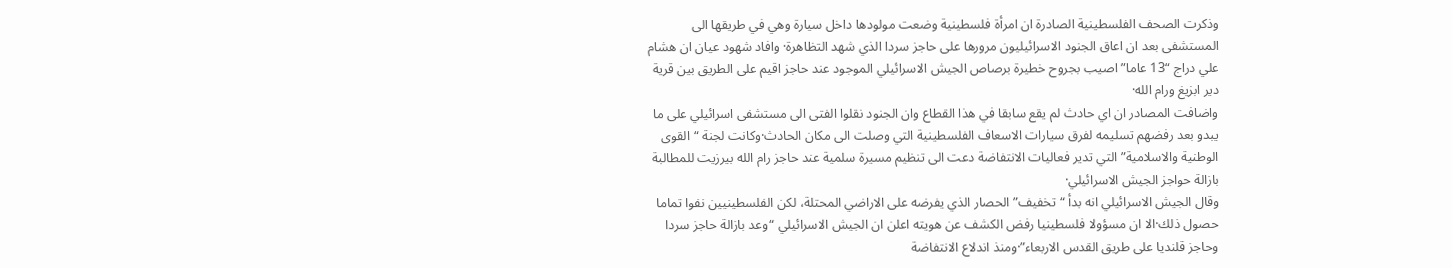وذكرت الصحف الفلسطينية الصادرة ان امرأة فلسطينية وضعت مولودها داخل سيارة وهي في طريقها الى المستشفى بعد ان اعاق الجنود الاسرائيليون مرورها على حاجز سردا الذي شهد التظاهرة· وافاد شهود عيان ان هشام علي دراج “13 عاما” اصيب بجروح خطيرة برصاص الجيش الاسرائيلي الموجود عند حاجز اقيم على الطريق بين قرية دير ابزيغ ورام الله·
واضافت المصادر ان اي حادث لم يقع سابقا في هذا القطاع وان الجنود نقلوا الفتى الى مستشفى اسرائيلي على ما يبدو بعد رفضهم تسليمه لفرق سيارات الاسعاف الفلسطينية التي وصلت الى مكان الحادث·وكانت لجنة “القوى الوطنية والاسلامية” التي تدير فعاليات الانتفاضة دعت الى تنظيم مسيرة سلمية عند حاجز رام الله بيرزيت للمطالبة بازالة حواجز الجيش الاسرائيلي·
وقال الجيش الاسرائيلي انه بدأ “تخفيف” الحصار الذي يفرضه على الاراضي المحتلة، لكن الفلسطينيين نفوا تماما حصول ذلك·الا ان مسؤولا فلسطينيا رفض الكشف عن هويته اعلن ان الجيش الاسرائيلي “وعد بازالة حاجز سردا وحاجز قلنديا على طريق القدس الاربعاء”·ومنذ اندلاع الانتفاضة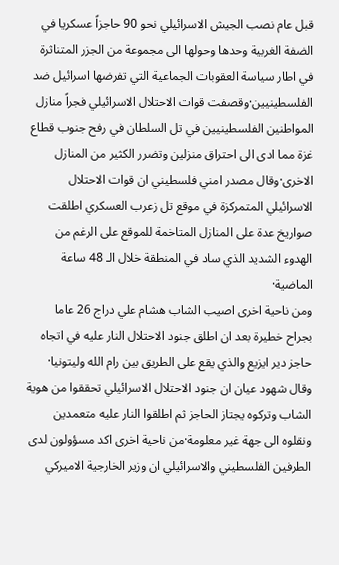قبل عام نصب الجيش الاسرائيلي نحو 90 حاجزاً عسكريا في الضفة الغربية وحدها وحولها الى مجموعة من الجزر المتناثرة في اطار سياسة العقوبات الجماعية التي تفرضها اسرائيل ضد الفلسطينيين·وقصفت قوات الاحتلال الاسرائيلي فجراً منازل المواطنين الفلسطينيين في تل السلطان في رفح جنوب قطاع غزة مما ادى الى احتراق منزلين وتضرر الكثير من المنازل الاخرى·وقال مصدر امني فلسطيني ان قوات الاحتلال الاسرائيلي المتمركزة في موقع تل زعرب العسكري اطلقت صواريخ عدة على المنازل المتاخمة للموقع على الرغم من الهدوء الشديد الذي ساد في المنطقة خلال الـ 48 ساعة الماضية·
ومن ناحية اخرى اصيب الشاب هشام علي دراج 26 عاما بجراح خطيرة بعد ان اطلق جنود الاحتلال النار عليه في اتجاه حاجز دير ايزيع والذي يقع على الطريق بين رام الله وليتونيا·
وقال شهود عيان ان جنود الاحتلال الاسرائيلي تحققوا من هوية الشاب وتركوه يجتاز الحاجز ثم اطلقوا النار عليه متعمدين ونقلوه الى جهة غير معلومة·من ناحية اخرى اكد مسؤولون لدى الطرفين الفلسطيني والاسرائيلي ان وزير الخارجية الاميركي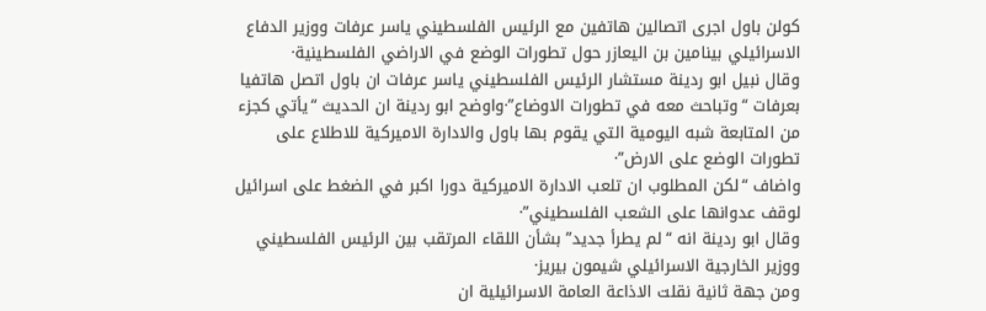كولن باول اجرى اتصالين هاتفين مع الرئيس الفلسطيني ياسر عرفات ووزير الدفاع الاسرائيلي بينامين بن اليعازر حول تطورات الوضع في الاراضي الفلسطينية·
وقال نبيل ابو ردينة مستشار الرئيس الفلسطيني ياسر عرفات ان باول اتصل هاتفيا بعرفات “وتباحث معه في تطورات الاوضاع”·واوضح ابو ردينة ان الحديث “يأتي كجزء من المتابعة شبه اليومية التي يقوم بها باول والادارة الاميركية للاطلاع على تطورات الوضع على الارض”·
واضاف “لكن المطلوب ان تلعب الادارة الاميركية دورا اكبر في الضغط على اسرائيل لوقف عدوانها على الشعب الفلسطيني”·
وقال ابو ردينة انه “لم يطرأ جديد” بشأن اللقاء المرتقب بين الرئيس الفلسطيني ووزير الخارجية الاسرائيلي شيمون بيريز·
ومن جهة ثانية نقلت الاذاعة العامة الاسرائيلية ان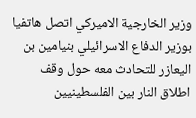وزير الخارجية الاميركي اتصل هاتفيا بوزير الدفاع الاسرائيلي بنيامين بن اليعازر للتحادث معه حول وقف اطلاق النار بين الفلسطينيين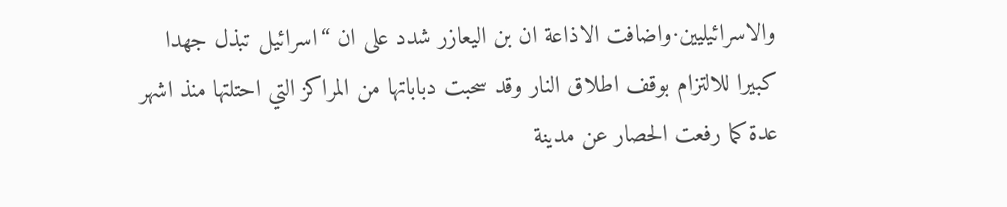والاسرائيليين·واضافت الاذاعة ان بن اليعازر شدد على ان “اسرائيل تبذل جهدا كبيرا للالتزام بوقف اطلاق النار وقد سحبت دباباتها من المراكز التي احتلتها منذ اشهر عدة كما رفعت الحصار عن مدينة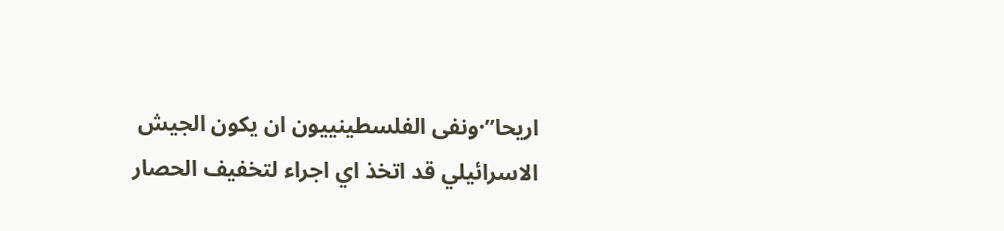اريحا”·ونفى الفلسطينييون ان يكون الجيش الاسرائيلي قد اتخذ اي اجراء لتخفيف الحصار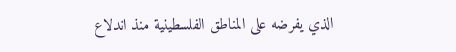الذي يفرضه على المناطق الفلسطينية منذ اندلاع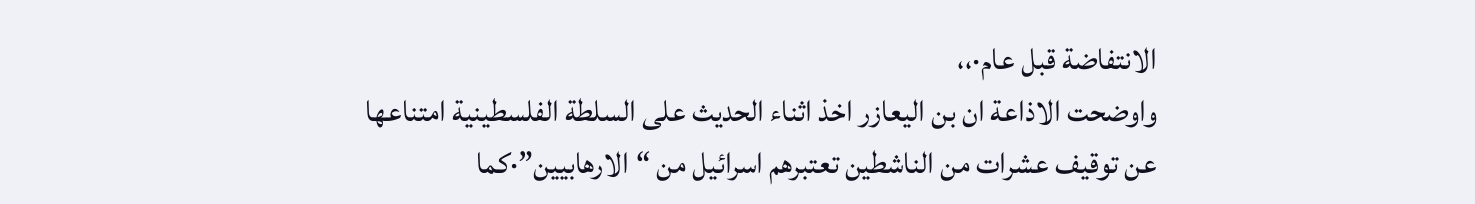الانتفاضة قبل عام·،،
واوضحت الاذاعة ان بن اليعازر اخذ اثناء الحديث على السلطة الفلسطينية امتناعها عن توقيف عشرات من الناشطين تعتبرهم اسرائيل من “الارهابيين”·كما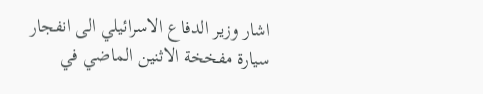اشار وزير الدفاع الاسرائيلي الى انفجار سيارة مفخخة الاثنين الماضي في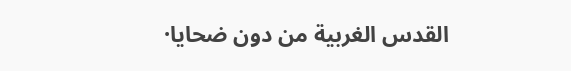القدس الغربية من دون ضحايا·